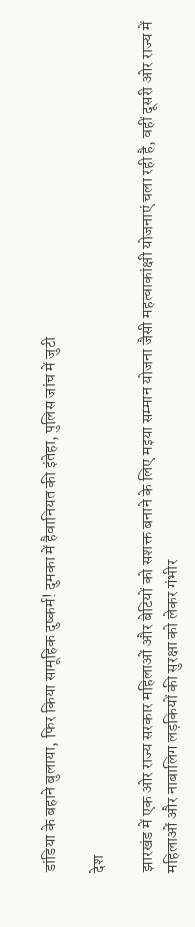डांडिया के बहाने बुलाया, फिर किया सामूहिक दुष्कर्म! दुमका में हैवानियत की इंतेहा, पुलिस जांच में जुटी

देश

झारखंड में एक ओर राज्य सरकार महिलाओं और बेटियों को सशक्त बनाने के लिए मइया सम्मान योजना जैसी महत्वाकांक्षी योजनाएं चला रही है, वहीं दूसरी ओर राज्य में महिलाओं और नाबालिग लड़कियों की सुरक्षा को लेकर गंभीर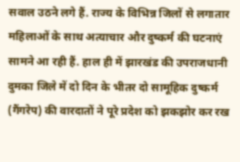सवाल उठने लगे हैं. राज्य के विभिन्न जिलों से लगातार महिलाओं के साथ अत्याचार और दुष्कर्म की घटनाएं सामने आ रही हैं. हाल ही में झारखंड की उपराजधानी दुमका जिले में दो दिन के भीतर दो सामूहिक दुष्कर्म (गैंगरेप) की वारदातों ने पूरे प्रदेश को झकझोर कर रख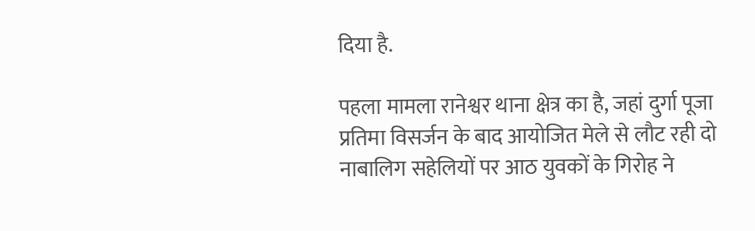दिया है.

पहला मामला रानेश्वर थाना क्षेत्र का है, जहां दुर्गा पूजा प्रतिमा विसर्जन के बाद आयोजित मेले से लौट रही दो नाबालिग सहेलियों पर आठ युवकों के गिरोह ने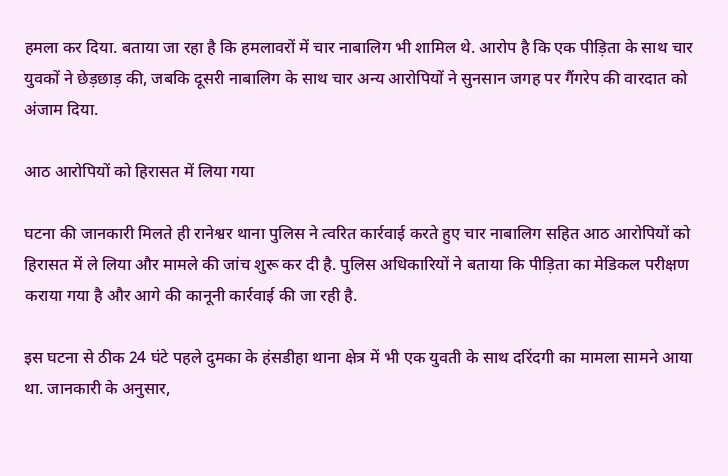हमला कर दिया. बताया जा रहा है कि हमलावरों में चार नाबालिग भी शामिल थे. आरोप है कि एक पीड़िता के साथ चार युवकों ने छेड़छाड़ की, जबकि दूसरी नाबालिग के साथ चार अन्य आरोपियों ने सुनसान जगह पर गैंगरेप की वारदात को अंजाम दिया.

आठ आरोपियों को हिरासत में लिया गया

घटना की जानकारी मिलते ही रानेश्वर थाना पुलिस ने त्वरित कार्रवाई करते हुए चार नाबालिग सहित आठ आरोपियों को हिरासत में ले लिया और मामले की जांच शुरू कर दी है. पुलिस अधिकारियों ने बताया कि पीड़िता का मेडिकल परीक्षण कराया गया है और आगे की कानूनी कार्रवाई की जा रही है.

इस घटना से ठीक 24 घंटे पहले दुमका के हंसडीहा थाना क्षेत्र में भी एक युवती के साथ दरिंदगी का मामला सामने आया था. जानकारी के अनुसार,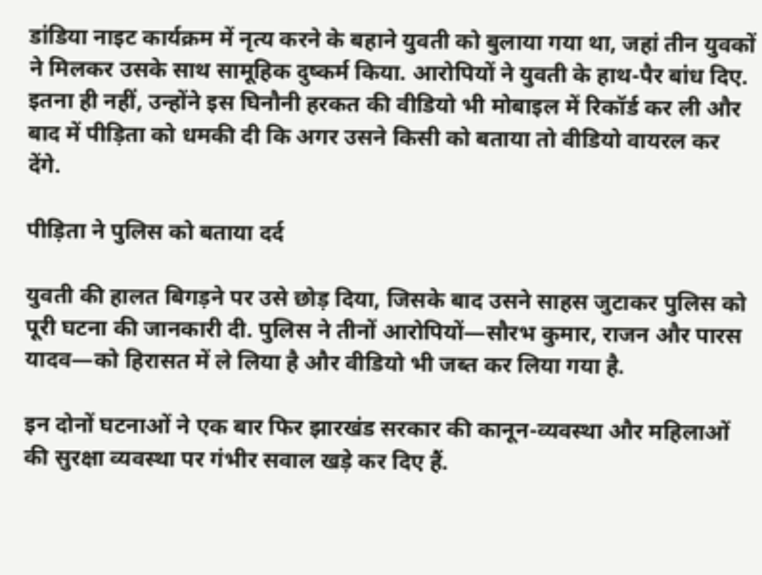डांडिया नाइट कार्यक्रम में नृत्य करने के बहाने युवती को बुलाया गया था, जहां तीन युवकों ने मिलकर उसके साथ सामूहिक दुष्कर्म किया. आरोपियों ने युवती के हाथ-पैर बांध दिए. इतना ही नहीं, उन्होंने इस घिनौनी हरकत की वीडियो भी मोबाइल में रिकॉर्ड कर ली और बाद में पीड़िता को धमकी दी कि अगर उसने किसी को बताया तो वीडियो वायरल कर देंगे.

पीड़िता ने पुलिस को बताया दर्द

युवती की हालत बिगड़ने पर उसे छोड़ दिया, जिसके बाद उसने साहस जुटाकर पुलिस को पूरी घटना की जानकारी दी. पुलिस ने तीनों आरोपियों—सौरभ कुमार, राजन और पारस यादव—को हिरासत में ले लिया है और वीडियो भी जब्त कर लिया गया है.

इन दोनों घटनाओं ने एक बार फिर झारखंड सरकार की कानून-व्यवस्था और महिलाओं की सुरक्षा व्यवस्था पर गंभीर सवाल खड़े कर दिए हैं.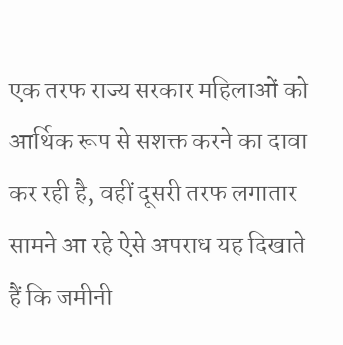एक तरफ राज्य सरकार महिलाओं को आर्थिक रूप से सशक्त करने का दावा कर रही है, वहीं दूसरी तरफ लगातार सामने आ रहे ऐसे अपराध यह दिखाते हैं कि जमीनी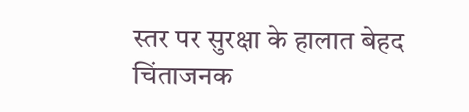स्तर पर सुरक्षा के हालात बेहद चिंताजनक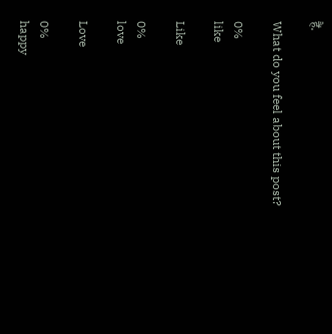हैं.

What do you feel about this post?

0%
like

Like

0%
love

Love

0%
happy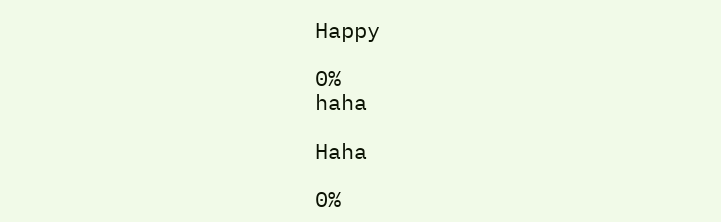Happy

0%
haha

Haha

0%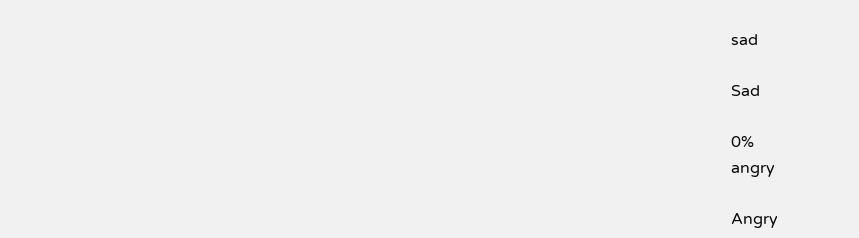sad

Sad

0%
angry

Angry